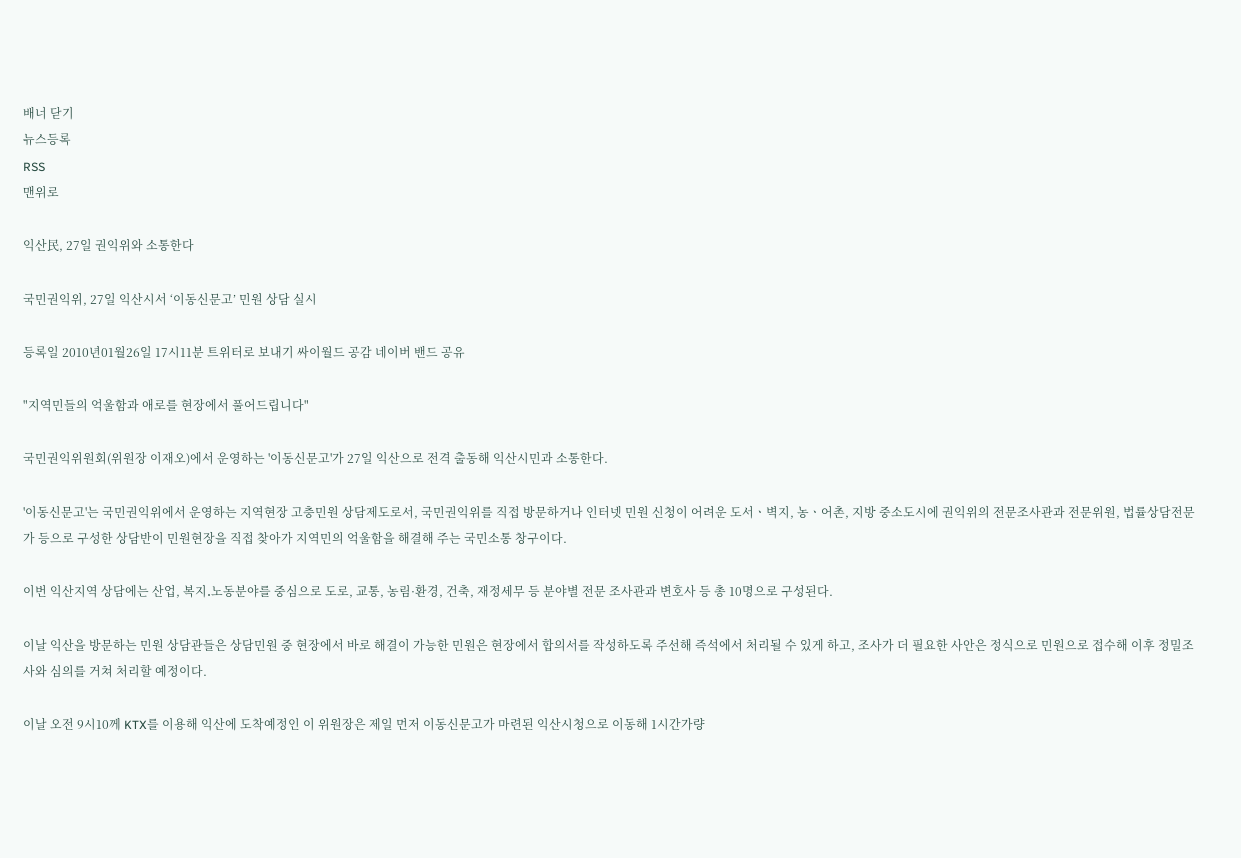배너 닫기
뉴스등록
RSS
맨위로

익산民, 27일 권익위와 소통한다

국민권익위, 27일 익산시서 ‘이동신문고’ 민원 상담 실시

등록일 2010년01월26일 17시11분 트위터로 보내기 싸이월드 공감 네이버 밴드 공유

"지역민들의 억울함과 애로를 현장에서 풀어드립니다"

국민권익위원회(위원장 이재오)에서 운영하는 '이동신문고'가 27일 익산으로 전격 출동해 익산시민과 소통한다.

'이동신문고'는 국민권익위에서 운영하는 지역현장 고충민원 상담제도로서, 국민권익위를 직접 방문하거나 인터넷 민원 신청이 어려운 도서ㆍ벽지, 농ㆍ어촌, 지방 중소도시에 권익위의 전문조사관과 전문위원, 법률상담전문가 등으로 구성한 상담반이 민원현장을 직접 찾아가 지역민의 억울함을 해결해 주는 국민소통 창구이다.

이번 익산지역 상담에는 산업, 복지․노동분야를 중심으로 도로, 교통, 농림·환경, 건축, 재정세무 등 분야별 전문 조사관과 변호사 등 총 10명으로 구성된다.

이날 익산을 방문하는 민원 상담관들은 상담민원 중 현장에서 바로 해결이 가능한 민원은 현장에서 합의서를 작성하도록 주선해 즉석에서 처리될 수 있게 하고, 조사가 더 필요한 사안은 정식으로 민원으로 접수해 이후 정밀조사와 심의를 거쳐 처리할 예정이다.

이날 오전 9시10께 KTX를 이용해 익산에 도착예정인 이 위원장은 제일 먼저 이동신문고가 마련된 익산시청으로 이동해 1시간가량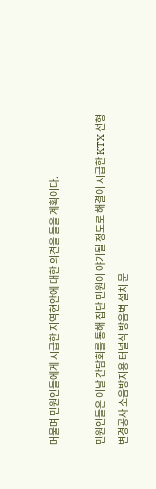머물며 민원인들에게 시급한 지역현안에 대한 의견을 들을 계획이다.

민원인들은 이날 간담회를 통해 집단 민원이 야기될 정도로 해결이 시급한 KTX 선형변경공사 소음방지용 터널식 방음벽 설치 문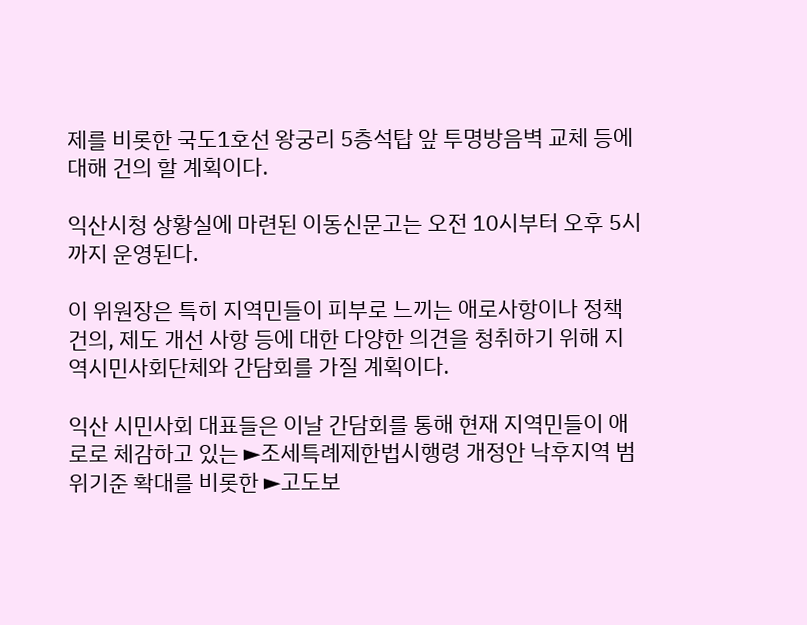제를 비롯한 국도1호선 왕궁리 5층석탑 앞 투명방음벽 교체 등에 대해 건의 할 계획이다.

익산시청 상황실에 마련된 이동신문고는 오전 10시부터 오후 5시까지 운영된다.

이 위원장은 특히 지역민들이 피부로 느끼는 애로사항이나 정책 건의, 제도 개선 사항 등에 대한 다양한 의견을 청취하기 위해 지역시민사회단체와 간담회를 가질 계획이다.

익산 시민사회 대표들은 이날 간담회를 통해 현재 지역민들이 애로로 체감하고 있는 ►조세특례제한법시행령 개정안 낙후지역 범위기준 확대를 비롯한 ►고도보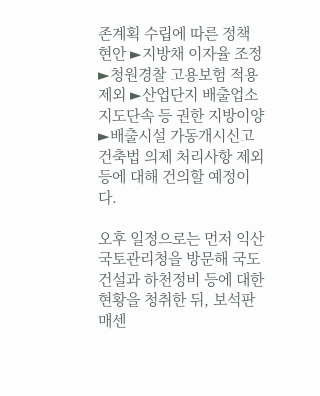존계획 수립에 따른 정책 현안 ►지방채 이자율 조정 ►청원경찰 고용보험 적용제외 ►산업단지 배출업소 지도단속 등 권한 지방이양 ►배출시설 가동개시신고 건축법 의제 처리사항 제외 등에 대해 건의할 예정이다.

오후 일정으로는 먼저 익산국토관리청을 방문해 국도 건설과 하천정비 등에 대한 현황을 청취한 뒤, 보석판매센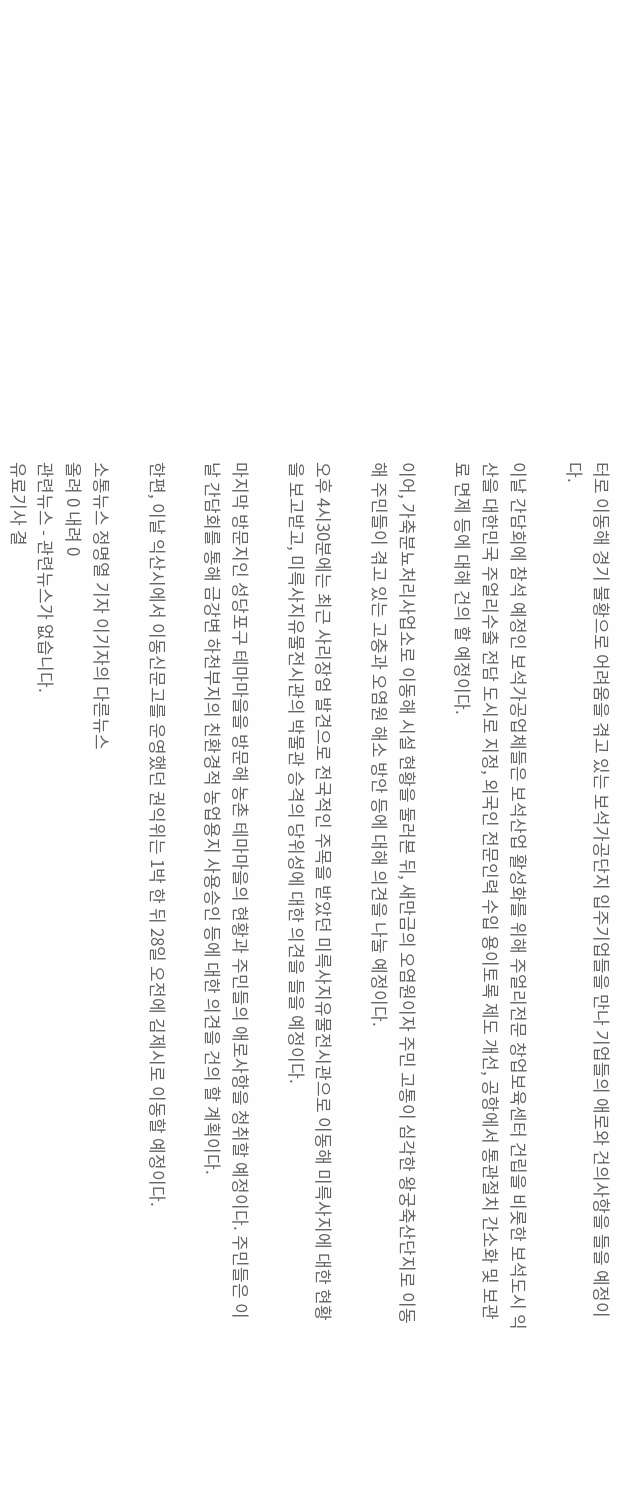터로 이동해 경기 불황으로 어려움을 겪고 있는 보석가공단지 입주기업들을 만나 기업들의 애로와 건의사항을 들을 예정이다.

이날 간담회에 참석 예정인 보석가공업체들은 보석산업 활성화를 위해 주얼리전문 창업보육센터 건립을 비롯한 보석도시 익산을 대한민국 주얼리수출 전담 도시로 지정, 외국인 전문인력 수입 용이토록 제도 개선, 공항에서 통관절치 간소화 및 보관료 면제 등에 대해 건의 할 예정이다.

이어, 가축분뇨처리사업소로 이동해 시설 현황을 둘러본 뒤, 새만금의 오염원이자 주민 고통이 심각한 왕궁축산단지로 이동해 주민들이 겪고 있는 고충과 오염원 해소 방안 등에 대해 의견을 나눌 예정이다.

오후 4시30분에는 최근 사리장엄 발견으로 전국적인 주목을 받았던 미륵사지유물전시관으로 이동해 미륵사지에 대한 현황을 보고받고, 미륵사지유물전시관의 박물관 승격의 당위성에 대한 의견을 들을 예정이다.

마지막 방문지인 성당포구 테마마을을 방문해 농촌 테마마을의 현황과 주민들의 애로사항을 청취할 예정이다. 주민들은 이날 간담회를 통해 금강변 하천부지의 친환경적 농업용지 사용승인 등에 대한 의견을 건의 할 계획이다.

한편, 이날 익산시에서 이동신문고를 운영했던 권익위는 1박 한 뒤 28일 오전에 김제시로 이동할 예정이다.

소통뉴스 정명열 기자 이기자의 다른뉴스
올려 0 내려 0
관련뉴스 - 관련뉴스가 없습니다.
유료기사 결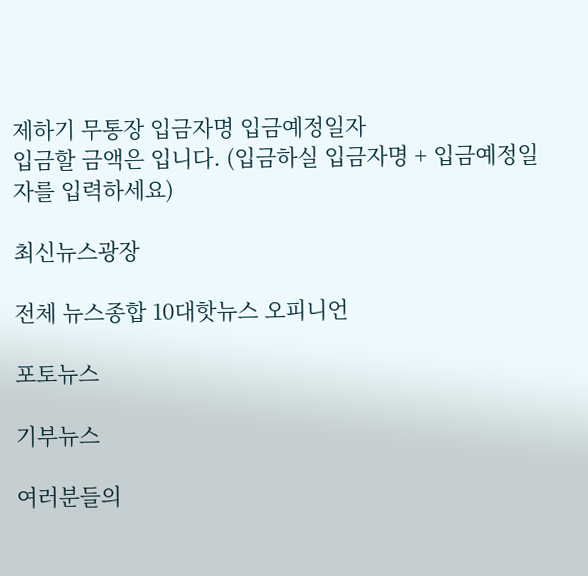제하기 무통장 입금자명 입금예정일자
입금할 금액은 입니다. (입금하실 입금자명 + 입금예정일자를 입력하세요)

최신뉴스광장

전체 뉴스종합 10대핫뉴스 오피니언

포토뉴스

기부뉴스

여러분들의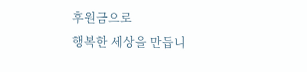후원금으로
행복한 세상을 만듭니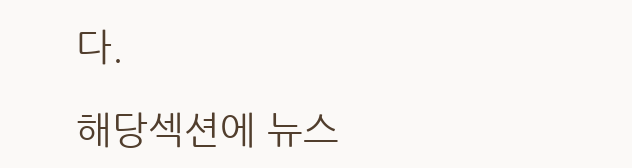다.

해당섹션에 뉴스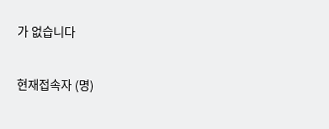가 없습니다

현재접속자 (명)